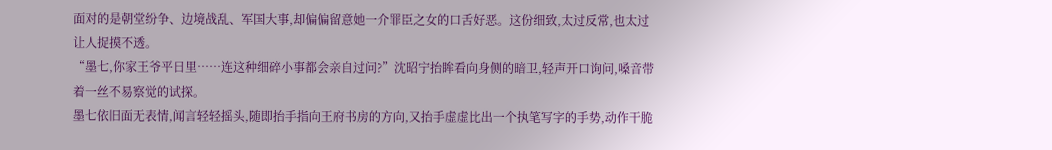面对的是朝堂纷争、边境战乱、军国大事,却偏偏留意她一介罪臣之女的口舌好恶。这份细致,太过反常,也太过让人捉摸不透。
“墨七,你家王爷平日里……连这种细碎小事都会亲自过问?”沈昭宁抬眸看向身侧的暗卫,轻声开口询问,嗓音带着一丝不易察觉的试探。
墨七依旧面无表情,闻言轻轻摇头,随即抬手指向王府书房的方向,又抬手虚虚比出一个执笔写字的手势,动作干脆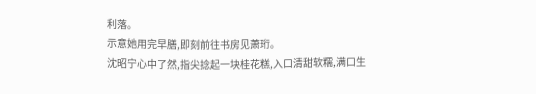利落。
示意她用完早膳,即刻前往书房见萧珩。
沈昭宁心中了然,指尖捻起一块桂花糕,入口清甜软糯,满口生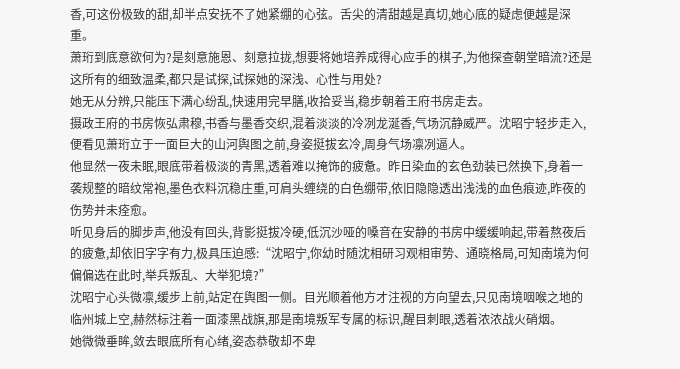香,可这份极致的甜,却半点安抚不了她紧绷的心弦。舌尖的清甜越是真切,她心底的疑虑便越是深重。
萧珩到底意欲何为?是刻意施恩、刻意拉拢,想要将她培养成得心应手的棋子,为他探查朝堂暗流?还是这所有的细致温柔,都只是试探,试探她的深浅、心性与用处?
她无从分辨,只能压下满心纷乱,快速用完早膳,收拾妥当,稳步朝着王府书房走去。
摄政王府的书房恢弘肃穆,书香与墨香交织,混着淡淡的冷冽龙涎香,气场沉静威严。沈昭宁轻步走入,便看见萧珩立于一面巨大的山河舆图之前,身姿挺拔玄冷,周身气场凛冽逼人。
他显然一夜未眠,眼底带着极淡的青黑,透着难以掩饰的疲惫。昨日染血的玄色劲装已然换下,身着一袭规整的暗纹常袍,墨色衣料沉稳庄重,可肩头缠绕的白色绷带,依旧隐隐透出浅浅的血色痕迹,昨夜的伤势并未痊愈。
听见身后的脚步声,他没有回头,背影挺拔冷硬,低沉沙哑的嗓音在安静的书房中缓缓响起,带着熬夜后的疲惫,却依旧字字有力,极具压迫感:“沈昭宁,你幼时随沈相研习观相审势、通晓格局,可知南境为何偏偏选在此时,举兵叛乱、大举犯境?”
沈昭宁心头微凛,缓步上前,站定在舆图一侧。目光顺着他方才注视的方向望去,只见南境咽喉之地的临州城上空,赫然标注着一面漆黑战旗,那是南境叛军专属的标识,醒目刺眼,透着浓浓战火硝烟。
她微微垂眸,敛去眼底所有心绪,姿态恭敬却不卑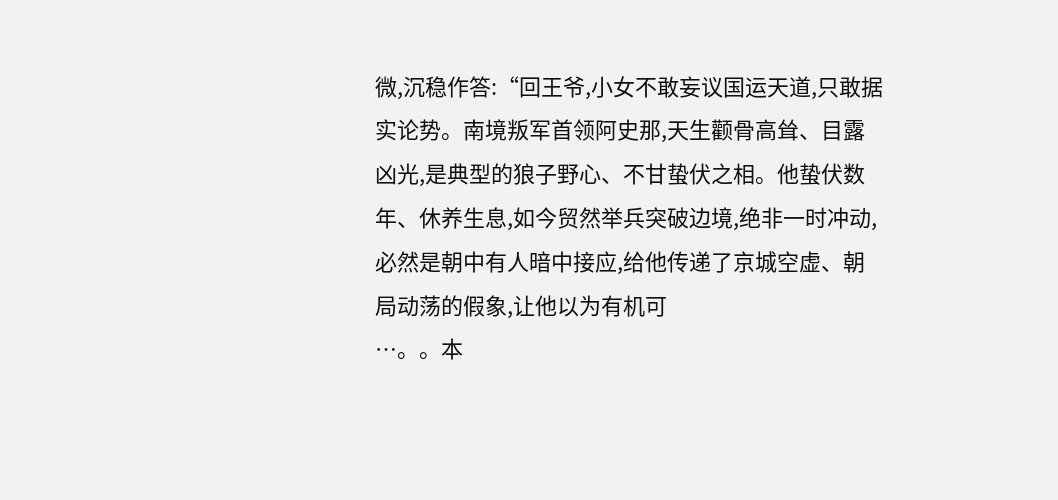微,沉稳作答:“回王爷,小女不敢妄议国运天道,只敢据实论势。南境叛军首领阿史那,天生颧骨高耸、目露凶光,是典型的狼子野心、不甘蛰伏之相。他蛰伏数年、休养生息,如今贸然举兵突破边境,绝非一时冲动,必然是朝中有人暗中接应,给他传递了京城空虚、朝局动荡的假象,让他以为有机可
…。。本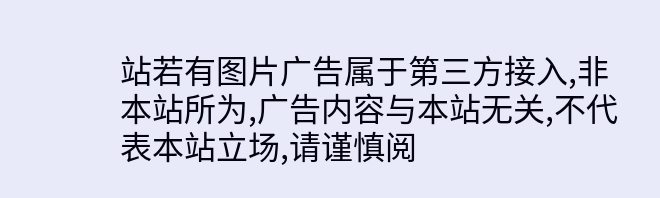站若有图片广告属于第三方接入,非本站所为,广告内容与本站无关,不代表本站立场,请谨慎阅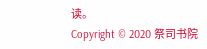读。
Copyright © 2020 祭司书院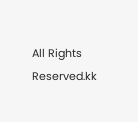All Rights Reserved.kk